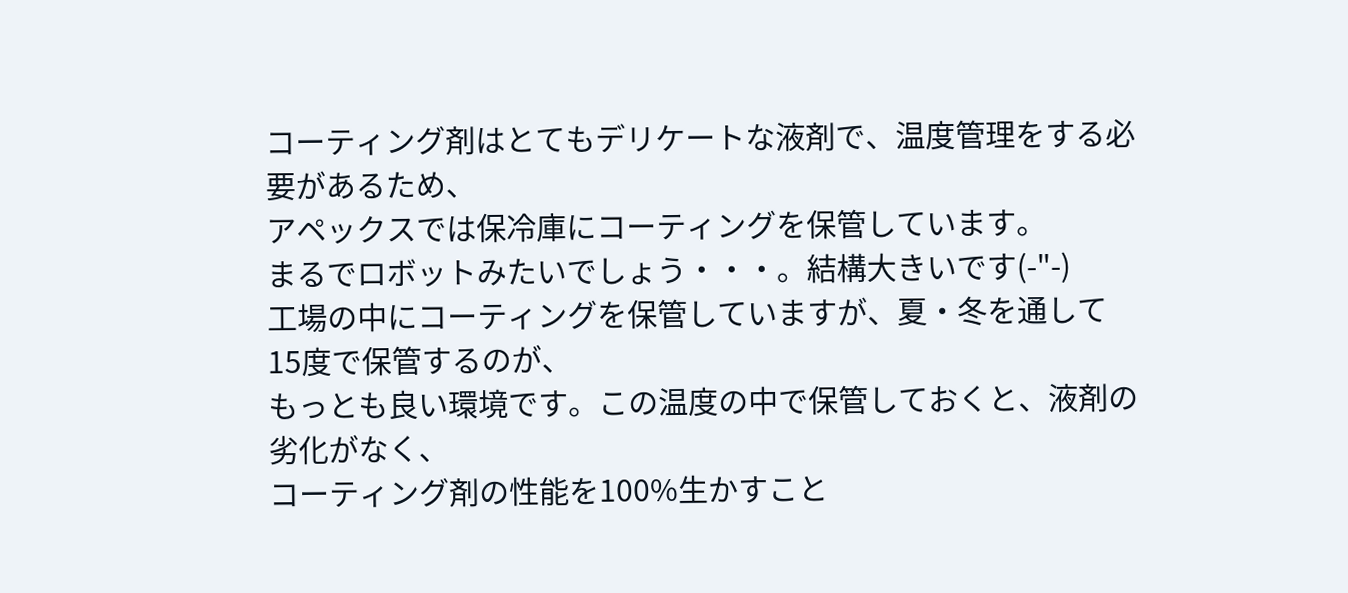コーティング剤はとてもデリケートな液剤で、温度管理をする必要があるため、
アペックスでは保冷庫にコーティングを保管しています。
まるでロボットみたいでしょう・・・。結構大きいです(-"-)
工場の中にコーティングを保管していますが、夏・冬を通して15度で保管するのが、
もっとも良い環境です。この温度の中で保管しておくと、液剤の劣化がなく、
コーティング剤の性能を100%生かすこと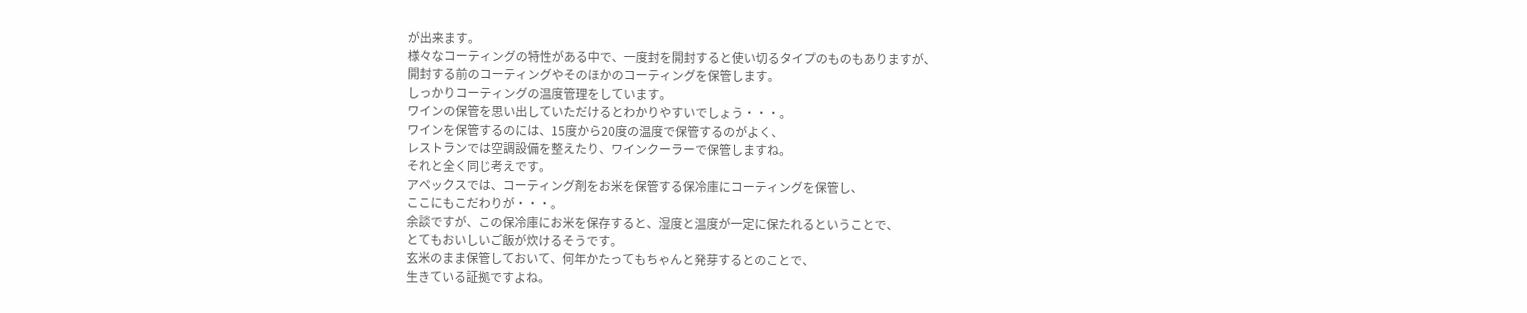が出来ます。
様々なコーティングの特性がある中で、一度封を開封すると使い切るタイプのものもありますが、
開封する前のコーティングやそのほかのコーティングを保管します。
しっかりコーティングの温度管理をしています。
ワインの保管を思い出していただけるとわかりやすいでしょう・・・。
ワインを保管するのには、15度から20度の温度で保管するのがよく、
レストランでは空調設備を整えたり、ワインクーラーで保管しますね。
それと全く同じ考えです。
アペックスでは、コーティング剤をお米を保管する保冷庫にコーティングを保管し、
ここにもこだわりが・・・。
余談ですが、この保冷庫にお米を保存すると、湿度と温度が一定に保たれるということで、
とてもおいしいご飯が炊けるそうです。
玄米のまま保管しておいて、何年かたってもちゃんと発芽するとのことで、
生きている証拠ですよね。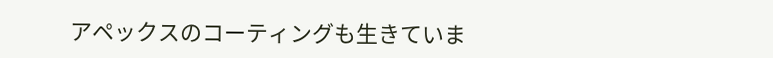アペックスのコーティングも生きていま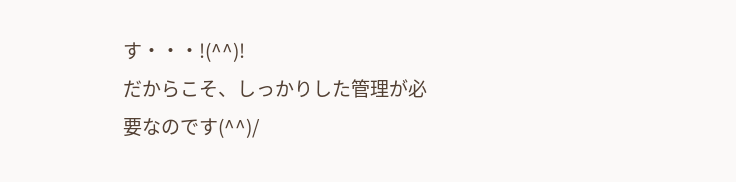す・・・!(^^)!
だからこそ、しっかりした管理が必要なのです(^^)/